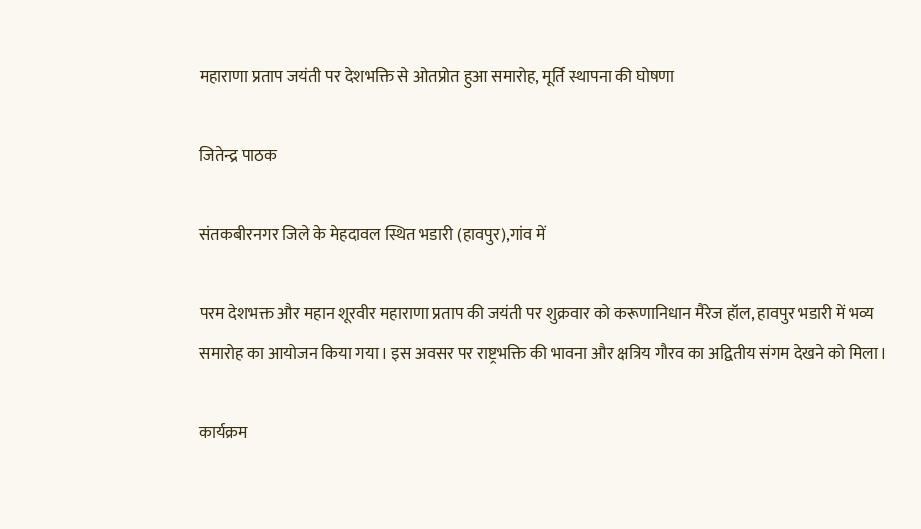महाराणा प्रताप जयंती पर देशभक्ति से ओतप्रोत हुआ समारोह, मूर्ति स्थापना की घोषणा

जितेन्द्र पाठक

संतकबीरनगर जिले के मेहदावल स्थित भडारी (हावपुर),गांव में

परम देशभक्त और महान शूरवीर महाराणा प्रताप की जयंती पर शुक्रवार को करूणानिधान मैरेज हॉल, हावपुर भडारी में भव्य समारोह का आयोजन किया गया। इस अवसर पर राष्ट्रभक्ति की भावना और क्षत्रिय गौरव का अद्वितीय संगम देखने को मिला।

कार्यक्रम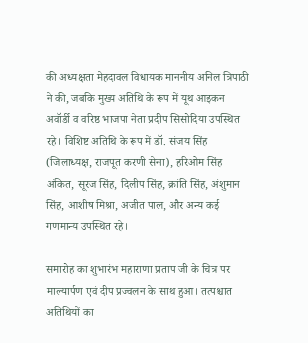की अध्यक्षता मेहदावल विधायक माननीय अनिल त्रिपाठी ने की, जबकि मुख्य अतिथि के रूप में यूथ आइकन अवॉर्डी व वरिष्ठ भाजपा नेता प्रदीप सिसोदिया उपस्थित रहे। विशिष्ट अतिथि के रूप में डॉ. संजय सिंह (जिलाध्यक्ष, राजपूत करणी सेना), हरिओम सिंह अंकित, सूरज सिंह, दिलीप सिंह, क्रांति सिंह, अंशुमान सिंह, आशीष मिश्रा, अजीत पाल, और अन्य कई गणमान्य उपस्थित रहे।

समारोह का शुभारंभ महाराणा प्रताप जी के चित्र पर माल्यार्पण एवं दीप प्रज्वलन के साथ हुआ। तत्पश्चात अतिथियों का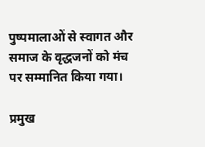पुष्पमालाओं से स्वागत और समाज के वृद्धजनों को मंच पर सम्मानित किया गया।

प्रमुख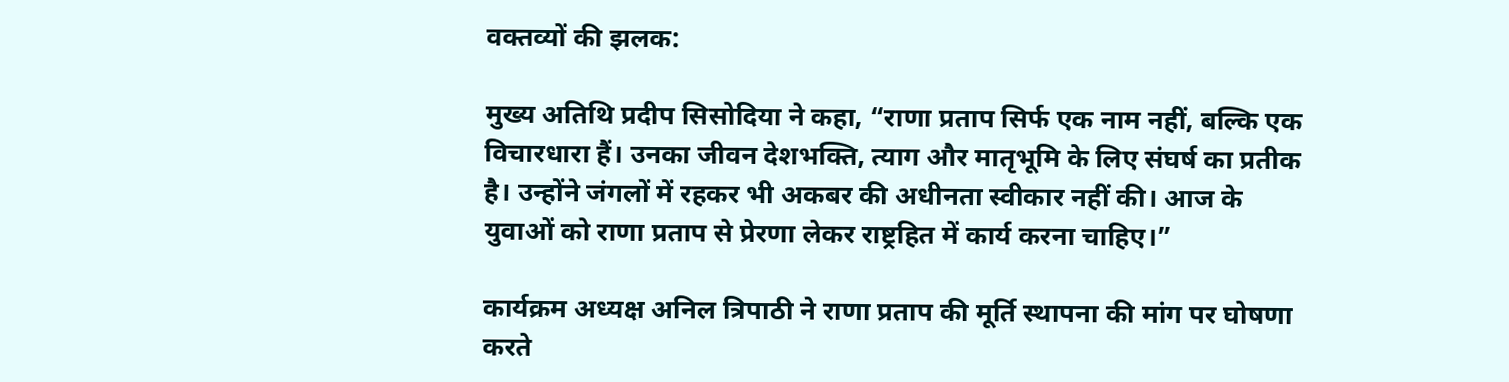वक्तव्यों की झलक:

मुख्य अतिथि प्रदीप सिसोदिया ने कहा, “राणा प्रताप सिर्फ एक नाम नहीं, बल्कि एक विचारधारा हैं। उनका जीवन देशभक्ति, त्याग और मातृभूमि के लिए संघर्ष का प्रतीक है। उन्होंने जंगलों में रहकर भी अकबर की अधीनता स्वीकार नहीं की। आज के युवाओं को राणा प्रताप से प्रेरणा लेकर राष्ट्रहित में कार्य करना चाहिए।”

कार्यक्रम अध्यक्ष अनिल त्रिपाठी ने राणा प्रताप की मूर्ति स्थापना की मांग पर घोषणा करते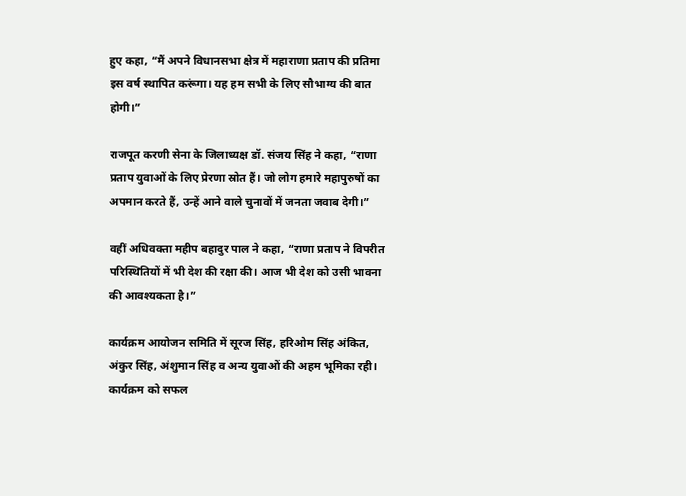हुए कहा, “मैं अपने विधानसभा क्षेत्र में महाराणा प्रताप की प्रतिमा इस वर्ष स्थापित करूंगा। यह हम सभी के लिए सौभाग्य की बात होगी।”

राजपूत करणी सेना के जिलाध्यक्ष डॉ. संजय सिंह ने कहा, “राणा प्रताप युवाओं के लिए प्रेरणा स्रोत हैं। जो लोग हमारे महापुरुषों का अपमान करते हैं, उन्हें आने वाले चुनावों में जनता जवाब देगी।”

वहीं अधिवक्ता महीप बहादुर पाल ने कहा, “राणा प्रताप ने विपरीत परिस्थितियों में भी देश की रक्षा की। आज भी देश को उसी भावना की आवश्यकता है।”

कार्यक्रम आयोजन समिति में सूरज सिंह, हरिओम सिंह अंकित, अंकुर सिंह, अंशुमान सिंह व अन्य युवाओं की अहम भूमिका रही। कार्यक्रम को सफल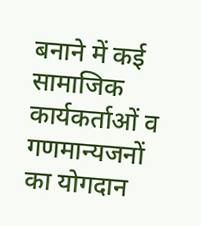बनाने में कई सामाजिक कार्यकर्ताओं व गणमान्यजनों का योगदान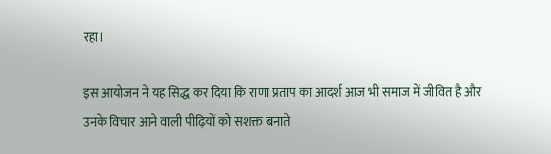रहा।

इस आयोजन ने यह सिद्ध कर दिया कि राणा प्रताप का आदर्श आज भी समाज में जीवित है और उनके विचार आने वाली पीढ़ियों को सशक्त बनाते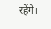रहेंगे।